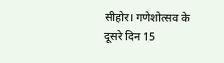सीहोर। गणेशोत्सव के दूसरे दिन 15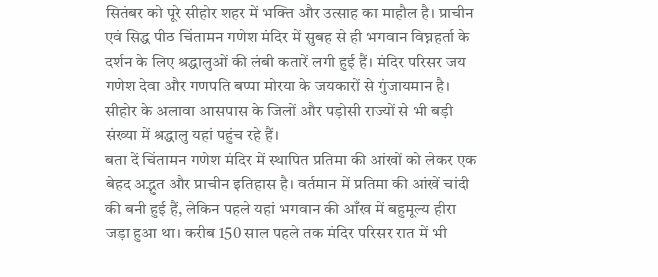सितंबर को पूरे सीहोर शहर में भक्ति और उत्साह का माहौल है। प्राचीन एवं सिद्ध पीठ चिंतामन गणेश मंदिर में सुबह से ही भगवान विघ्नहर्ता के दर्शन के लिए श्रद्धालुओं की लंबी कतारें लगी हुई हैं। मंदिर परिसर जय गणेश देवा और गणपति बप्पा मोरया के जयकारों से गुंजायमान है। सीहोर के अलावा आसपास के जिलों और पड़ोसी राज्यों से भी बड़ी संख्या में श्रद्धालु यहां पहुंच रहे हैं।
बता दें चिंतामन गणेश मंदिर में स्थापित प्रतिमा की आंखों को लेकर एक बेहद अद्भुत और प्राचीन इतिहास है। वर्तमान में प्रतिमा की आंखें चांदी की बनी हुई हैं, लेकिन पहले यहां भगवान की आँख में बहुमूल्य हीरा जड़ा हुआ था। करीब 150 साल पहले तक मंदिर परिसर रात में भी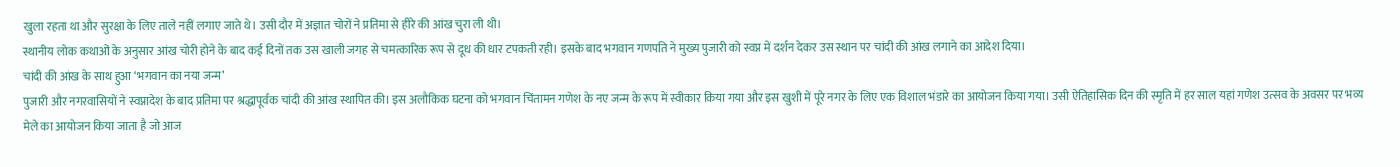खुला रहता था और सुरक्षा के लिए ताले नहीं लगाए जाते थे। उसी दौर में अज्ञात चोरों ने प्रतिमा से हीरे की आंख चुरा ली थी।
स्थानीय लोक कथाओं के अनुसार आंख चोरी होने के बाद कई दिनों तक उस खाली जगह से चमत्कारिक रूप से दूध की धार टपकती रही। इसके बाद भगवान गणपति ने मुख्य पुजारी को स्वप्न में दर्शन देकर उस स्थान पर चांदी की आंख लगाने का आदेश दिया।
चांदी की आंख के साथ हुआ ‘भगवान का नया जन्म’
पुजारी और नगरवासियों ने स्वप्नादेश के बाद प्रतिमा पर श्रद्धापूर्वक चांदी की आंख स्थापित की। इस अलौकिक घटना को भगवान चिंतामन गणेश के नए जन्म के रूप में स्वीकार किया गया और इस खुशी में पूरे नगर के लिए एक विशाल भंडारे का आयोजन किया गया। उसी ऐतिहासिक दिन की स्मृति में हर साल यहां गणेश उत्सव के अवसर पर भव्य मेले का आयोजन किया जाता है जो आज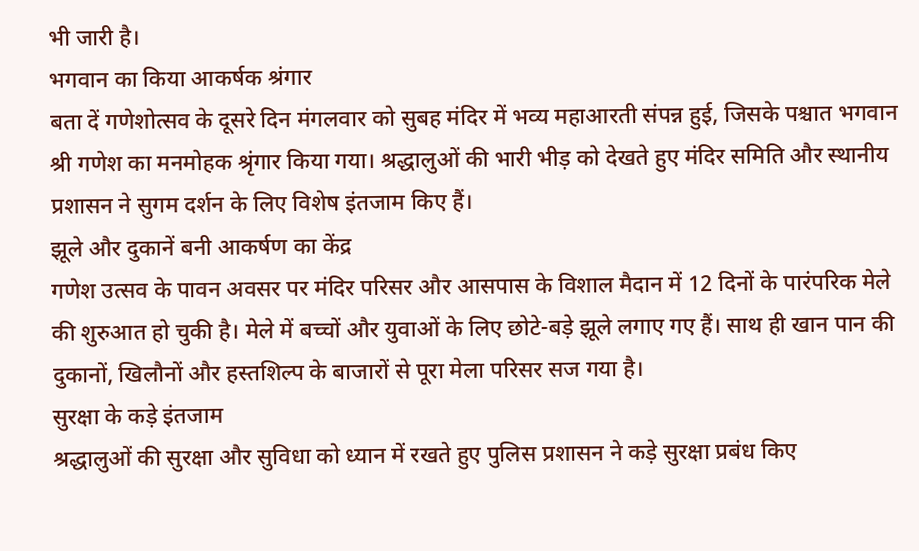भी जारी है।
भगवान का किया आकर्षक श्रंगार
बता दें गणेशोत्सव के दूसरे दिन मंगलवार को सुबह मंदिर में भव्य महाआरती संपन्न हुई, जिसके पश्चात भगवान श्री गणेश का मनमोहक श्रृंगार किया गया। श्रद्धालुओं की भारी भीड़ को देखते हुए मंदिर समिति और स्थानीय प्रशासन ने सुगम दर्शन के लिए विशेष इंतजाम किए हैं।
झूले और दुकानें बनी आकर्षण का केंद्र
गणेश उत्सव के पावन अवसर पर मंदिर परिसर और आसपास के विशाल मैदान में 12 दिनों के पारंपरिक मेले की शुरुआत हो चुकी है। मेले में बच्चों और युवाओं के लिए छोटे-बड़े झूले लगाए गए हैं। साथ ही खान पान की दुकानों, खिलौनों और हस्तशिल्प के बाजारों से पूरा मेला परिसर सज गया है।
सुरक्षा के कड़े इंतजाम
श्रद्धालुओं की सुरक्षा और सुविधा को ध्यान में रखते हुए पुलिस प्रशासन ने कड़े सुरक्षा प्रबंध किए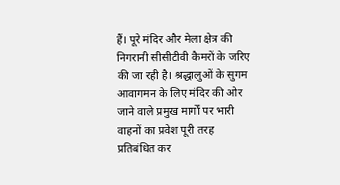हैं। पूरे मंदिर और मेला क्षेत्र की निगरानी सीसीटीवी कैमरों के जरिए की जा रही है। श्रद्धालुओं के सुगम आवागमन के लिए मंदिर की ओर जाने वाले प्रमुख मार्गों पर भारी वाहनों का प्रवेश पूरी तरह प्रतिबंधित कर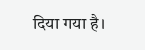दिया गया है।